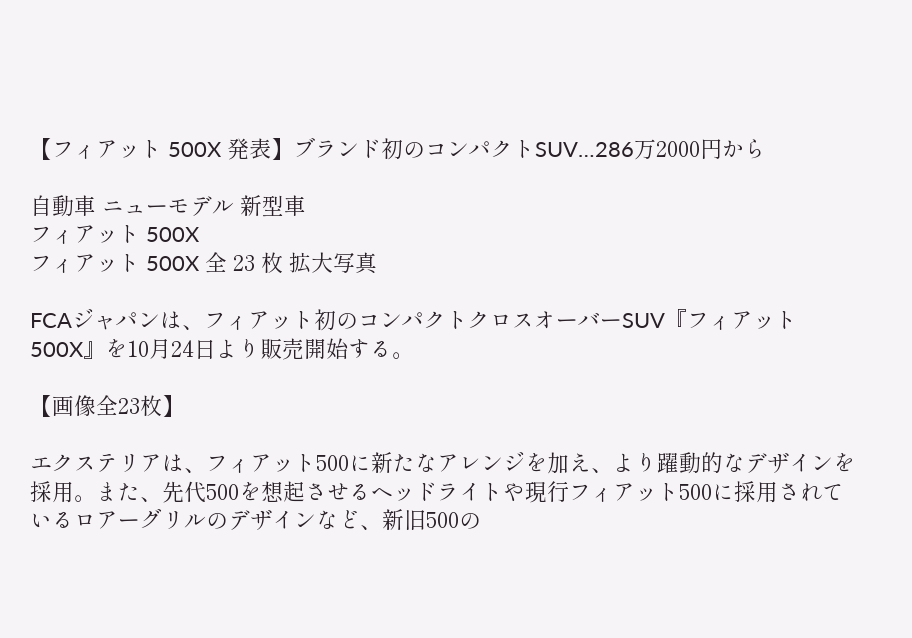【フィアット 500X 発表】ブランド初のコンパクトSUV…286万2000円から

自動車 ニューモデル 新型車
フィアット 500X
フィアット 500X 全 23 枚 拡大写真

FCAジャパンは、フィアット初のコンパクトクロスオーバーSUV『フィアット 500X』を10月24日より販売開始する。

【画像全23枚】

エクステリアは、フィアット500に新たなアレンジを加え、より躍動的なデザインを採用。また、先代500を想起させるヘッドライトや現行フィアット500に採用されているロアーグリルのデザインなど、新旧500の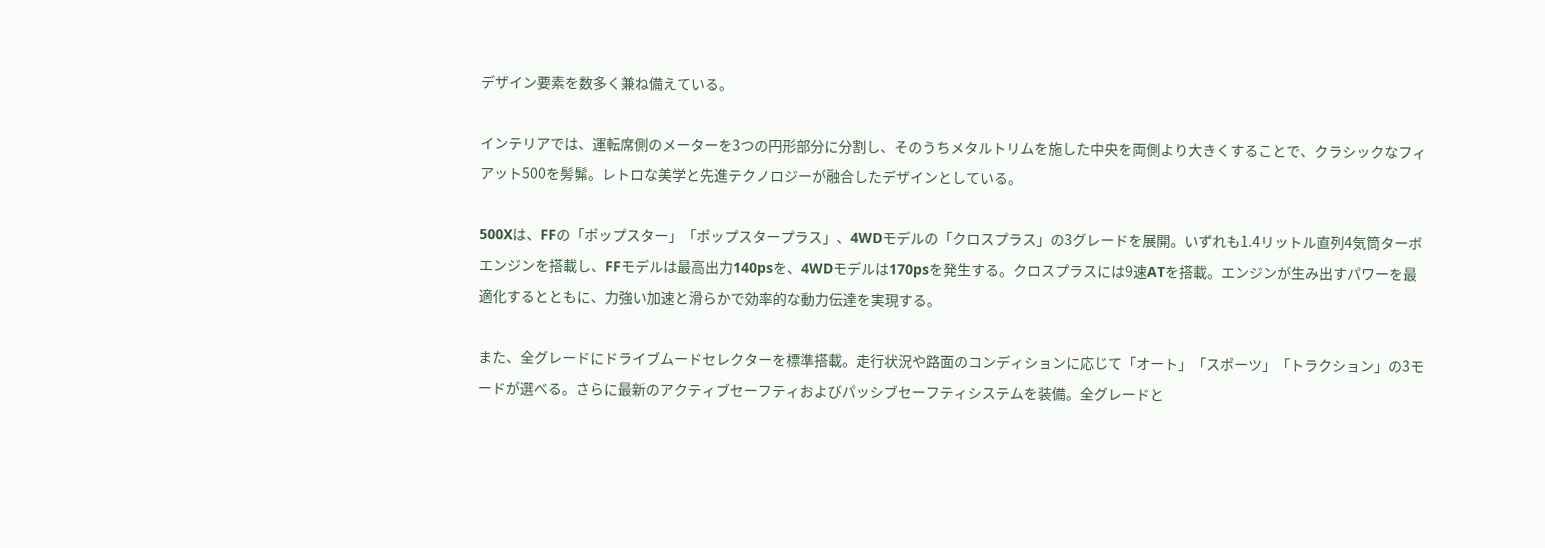デザイン要素を数多く兼ね備えている。

インテリアでは、運転席側のメーターを3つの円形部分に分割し、そのうちメタルトリムを施した中央を両側より大きくすることで、クラシックなフィアット500を髣髴。レトロな美学と先進テクノロジーが融合したデザインとしている。

500Xは、FFの「ポップスター」「ポップスタープラス」、4WDモデルの「クロスプラス」の3グレードを展開。いずれも1.4リットル直列4気筒ターボエンジンを搭載し、FFモデルは最高出力140psを、4WDモデルは170psを発生する。クロスプラスには9速ATを搭載。エンジンが生み出すパワーを最適化するとともに、力強い加速と滑らかで効率的な動力伝達を実現する。

また、全グレードにドライブムードセレクターを標準搭載。走行状況や路面のコンディションに応じて「オート」「スポーツ」「トラクション」の3モードが選べる。さらに最新のアクティブセーフティおよびパッシブセーフティシステムを装備。全グレードと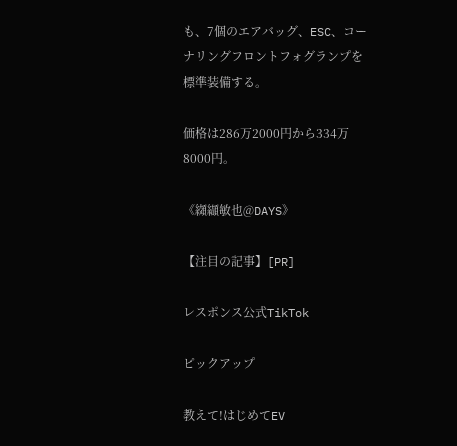も、7個のエアバッグ、ESC、コーナリングフロントフォグランプを標準装備する。

価格は286万2000円から334万8000円。

《纐纈敏也@DAYS》

【注目の記事】[PR]

レスポンス公式TikTok

ピックアップ

教えて!はじめてEV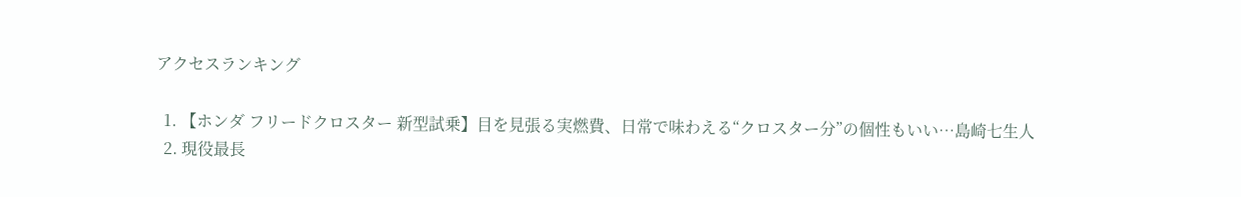アクセスランキング

  1. 【ホンダ フリードクロスター 新型試乗】目を見張る実燃費、日常で味わえる“クロスター分”の個性もいい…島崎七生人
  2. 現役最長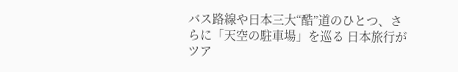バス路線や日本三大“酷”道のひとつ、さらに「天空の駐車場」を巡る 日本旅行がツア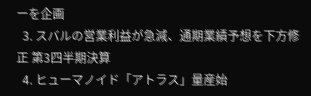ーを企画
  3. スバルの営業利益が急減、通期業績予想を下方修正 第3四半期決算
  4. ヒューマノイド「アトラス」量産始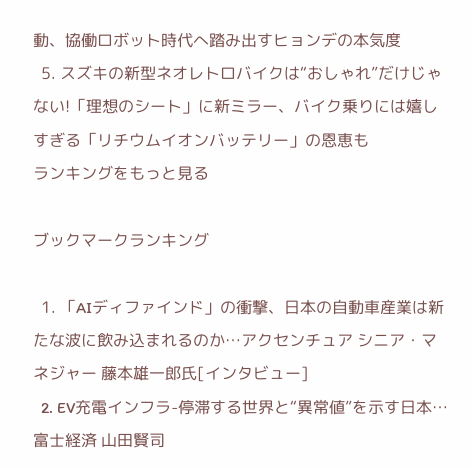動、協働ロボット時代へ踏み出すヒョンデの本気度
  5. スズキの新型ネオレトロバイクは“おしゃれ”だけじゃない!「理想のシート」に新ミラー、バイク乗りには嬉しすぎる「リチウムイオンバッテリー」の恩恵も
ランキングをもっと見る

ブックマークランキング

  1. 「AIディファインド」の衝撃、日本の自動車産業は新たな波に飲み込まれるのか…アクセンチュア シニア・マネジャー 藤本雄一郎氏[インタビュー]
  2. EV充電インフラ-停滞する世界と“異常値”を示す日本…富士経済 山田賢司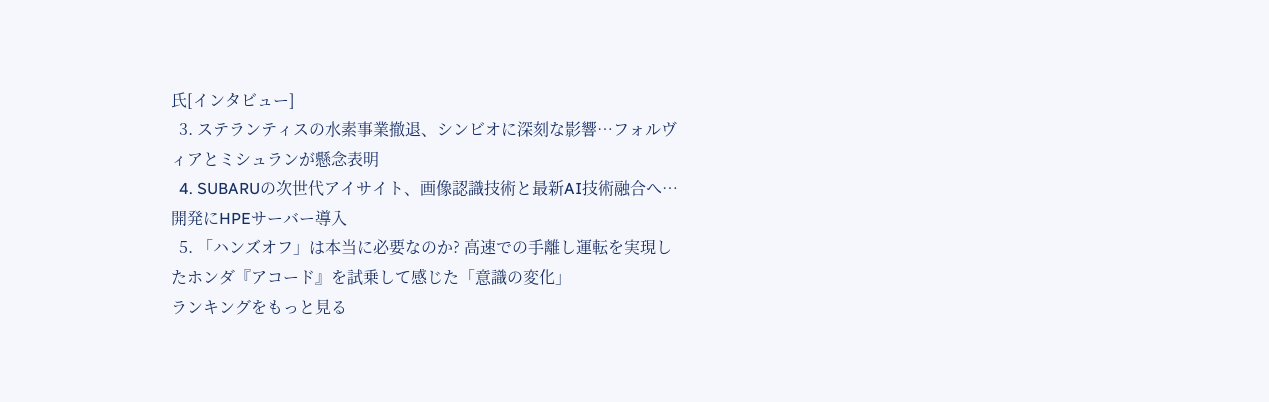氏[インタビュー]
  3. ステランティスの水素事業撤退、シンビオに深刻な影響…フォルヴィアとミシュランが懸念表明
  4. SUBARUの次世代アイサイト、画像認識技術と最新AI技術融合へ…開発にHPEサーバー導入
  5. 「ハンズオフ」は本当に必要なのか? 高速での手離し運転を実現したホンダ『アコード』を試乗して感じた「意識の変化」
ランキングをもっと見る